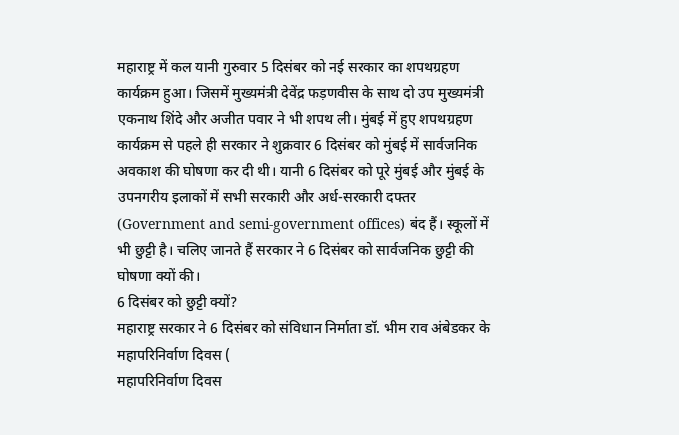महाराष्ट्र में कल यानी गुरुवार 5 दिसंबर को नई सरकार का शपथग्रहण कार्यक्रम हुआ। जिसमें मुख्यमंत्री देवेंद्र फड़णवीस के साथ दो उप मुख्यमंत्री एकनाथ शिंदे और अजीत पवार ने भी शपथ ली। मुंबई में हुए शपथग्रहण कार्यक्रम से पहले ही सरकार ने शुक्रवार 6 दिसंबर को मुंबई में सार्वजनिक अवकाश की घोषणा कर दी थी। यानी 6 दिसंबर को पूरे मुंबई और मुंबई के उपनगरीय इलाकों में सभी सरकारी और अर्ध-सरकारी दफ्तर (Government and semi-government offices) बंद हैं। स्कूलों में भी छुट्टी है। चलिए जानते हैं सरकार ने 6 दिसंबर को सार्वजनिक छुट्टी की घोषणा क्यों की।
6 दिसंबर को छुट्टी क्यों?
महाराष्ट्र सरकार ने 6 दिसंबर को संविधान निर्माता डॉ. भीम राव अंबेडकर के महापरिनिर्वाण दिवस (
महापरिनिर्वाण दिवस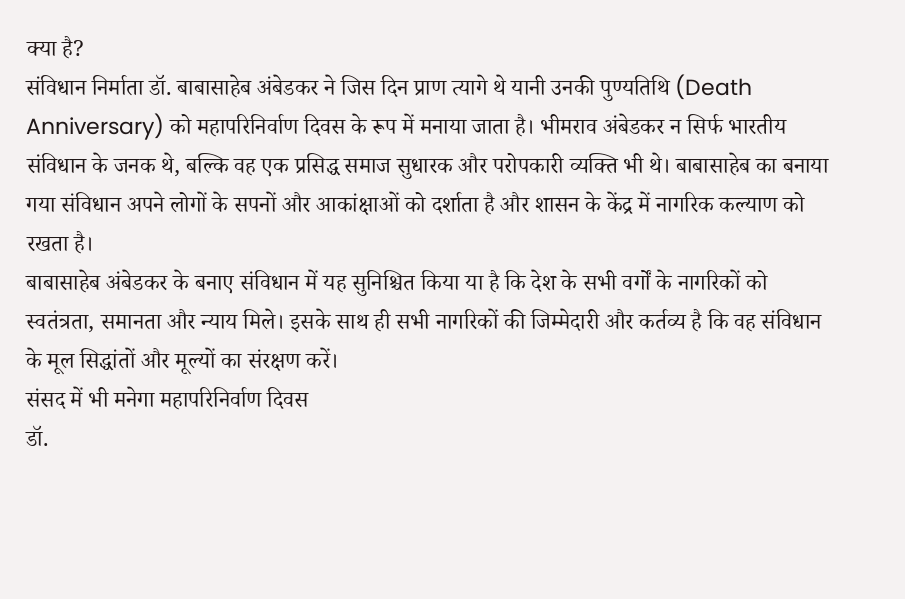क्या है?
संविधान निर्माता डॉ. बाबासाहेब अंबेडकर ने जिस दिन प्राण त्यागे थे यानी उनकी पुण्यतिथि (Death Anniversary) को महापरिनिर्वाण दिवस के रूप में मनाया जाता है। भीमराव अंबेडकर न सिर्फ भारतीय संविधान के जनक थे, बल्कि वह एक प्रसिद्ध समाज सुधारक और परोपकारी व्यक्ति भी थे। बाबासाहेब का बनाया गया संविधान अपने लोगों के सपनों और आकांक्षाओं को दर्शाता है और शासन के केंद्र में नागरिक कल्याण को रखता है।
बाबासाहेब अंबेडकर के बनाए संविधान में यह सुनिश्चित किया या है कि देश के सभी वर्गों के नागरिकों को स्वतंत्रता, समानता और न्याय मिले। इसके साथ ही सभी नागरिकों की जिम्मेदारी और कर्तव्य है कि वह संविधान के मूल सिद्धांतों और मूल्यों का संरक्षण करें।
संसद में भी मनेगा महापरिनिर्वाण दिवस
डॉ.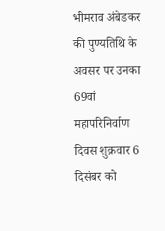भीमराव अंबेडकर की पुण्यतिथि के अवसर पर उनका 69वां महापरिनिर्वाण दिवस शुक्रवार 6 दिसंबर को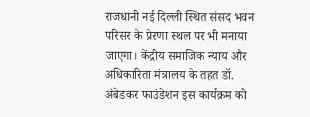राजधानी नई दिल्ली स्थित संसद भवन परिसर के प्रेरणा स्थल पर भी मनाया जाएगा। केंद्रीय समाजिक न्याय और अधिकारिता मंत्रालय के तहत डॉ. अंबेडकर फाउंडेशन इस कार्यक्रम को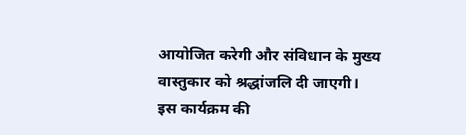आयोजित करेगी और संविधान के मुख्य वास्तुकार को श्रद्धांजलि दी जाएगी।
इस कार्यक्रम की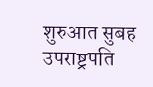शुरुआत सुबह उपराष्ट्रपति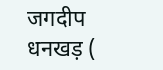जगदीप धनखड़ (